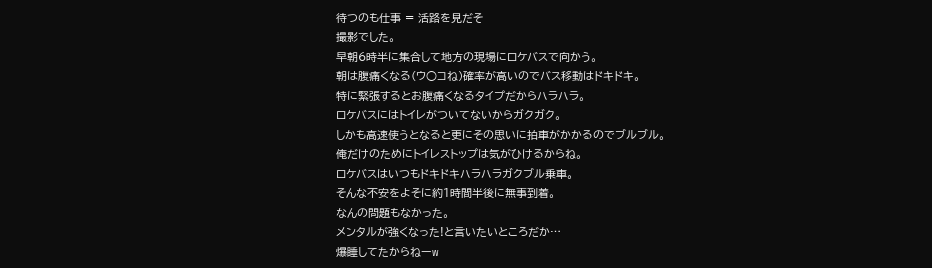待つのも仕事 = 活路を見だそ
撮影でした。
早朝6時半に集合して地方の現場にロケバスで向かう。
朝は腹痛くなる(ウ○コね)確率が高いのでバス移動はドキドキ。
特に緊張するとお腹痛くなるタイプだからハラハラ。
ロケバスにはトイレがついてないからガクガク。
しかも高速使うとなると更にその思いに拍車がかかるのでブルブル。
俺だけのためにトイレストップは気がひけるからね。
ロケバスはいつもドキドキハラハラガクブル乗車。
そんな不安をよそに約1時間半後に無事到着。
なんの問題もなかった。
メンタルが強くなった!と言いたいところだか…
爆睡してたからねーw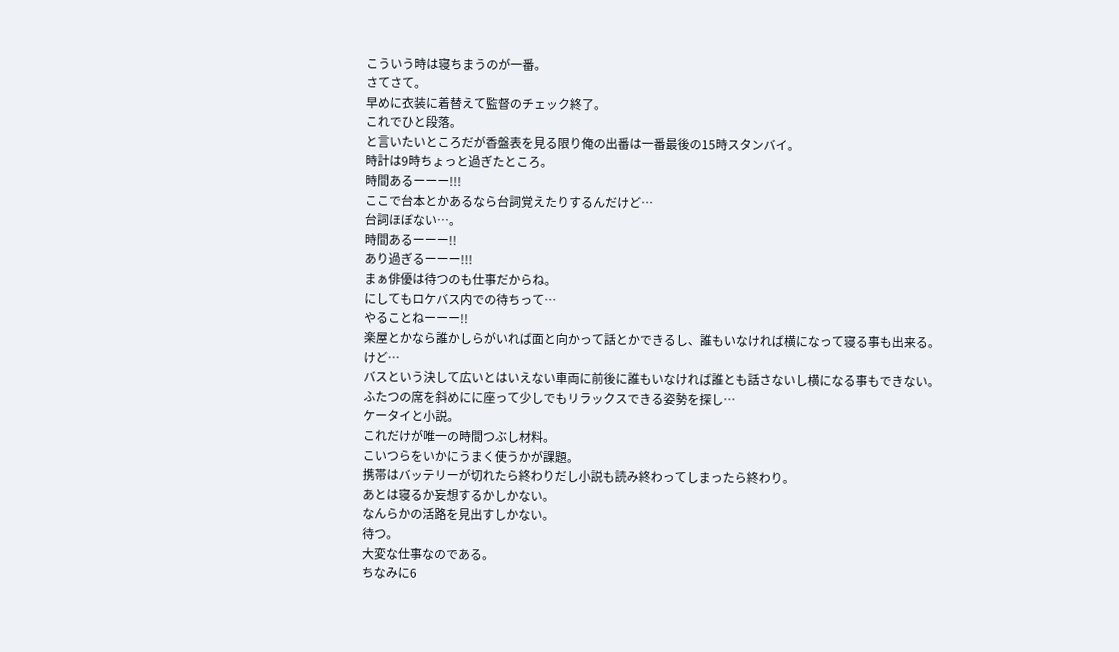こういう時は寝ちまうのが一番。
さてさて。
早めに衣装に着替えて監督のチェック終了。
これでひと段落。
と言いたいところだが香盤表を見る限り俺の出番は一番最後の15時スタンバイ。
時計は9時ちょっと過ぎたところ。
時間あるーーー!!!
ここで台本とかあるなら台詞覚えたりするんだけど…
台詞ほぼない…。
時間あるーーー!!
あり過ぎるーーー!!!
まぁ俳優は待つのも仕事だからね。
にしてもロケバス内での待ちって…
やることねーーー!!
楽屋とかなら誰かしらがいれば面と向かって話とかできるし、誰もいなければ横になって寝る事も出来る。
けど…
バスという決して広いとはいえない車両に前後に誰もいなければ誰とも話さないし横になる事もできない。
ふたつの席を斜めにに座って少しでもリラックスできる姿勢を探し…
ケータイと小説。
これだけが唯一の時間つぶし材料。
こいつらをいかにうまく使うかが課題。
携帯はバッテリーが切れたら終わりだし小説も読み終わってしまったら終わり。
あとは寝るか妄想するかしかない。
なんらかの活路を見出すしかない。
待つ。
大変な仕事なのである。
ちなみに6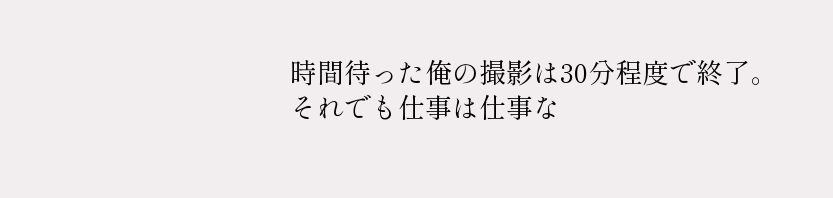時間待った俺の撮影は30分程度で終了。
それでも仕事は仕事な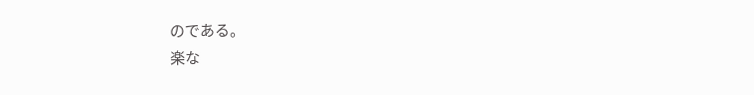のである。
楽な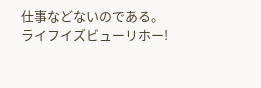仕事などないのである。
ライフイズビューリホー!